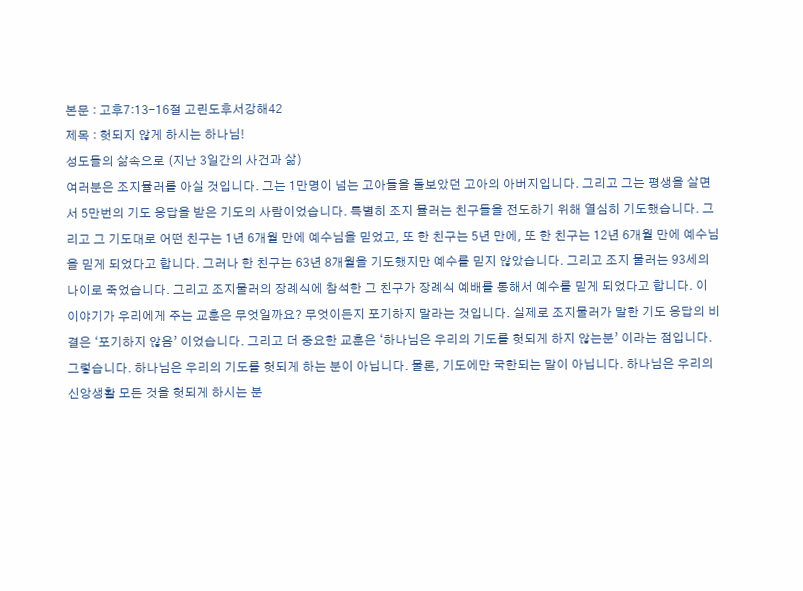본문 : 고후7:13-16절 고린도후서강해42
제목 : 헛되지 않게 하시는 하나님!
성도들의 삶속으로 (지난 3일간의 사건과 삶)
여러분은 조지뮬러를 아실 것입니다. 그는 1만명이 넘는 고아들을 돌보았던 고아의 아버지입니다. 그리고 그는 평생을 살면서 5만번의 기도 응답을 받은 기도의 사람이었습니다. 특별히 조지 뮬러는 친구들을 전도하기 위해 열심히 기도했습니다. 그리고 그 기도대로 어떤 친구는 1년 6개월 만에 예수님을 믿었고, 또 한 친구는 5년 만에, 또 한 친구는 12년 6개월 만에 예수님을 믿게 되었다고 합니다. 그러나 한 친구는 63년 8개월을 기도했지만 예수를 믿지 않았습니다. 그리고 조지 물러는 93세의 나이로 죽었습니다. 그리고 조지물러의 장례식에 참석한 그 친구가 장례식 예배를 통해서 예수를 믿게 되었다고 합니다. 이 이야기가 우리에게 주는 교훈은 무엇일까요? 무엇이든지 포기하지 말라는 것입니다. 실제로 조지물러가 말한 기도 응답의 비결은 ‘포기하지 않음’ 이었습니다. 그리고 더 중요한 교훈은 ‘하나님은 우리의 기도를 헛되게 하지 않는분’ 이라는 점입니다. 그렇습니다. 하나님은 우리의 기도를 헛되게 하는 분이 아닙니다. 물론, 기도에만 국한되는 말이 아닙니다. 하나님은 우리의 신앙생활 모든 것을 헛되게 하시는 분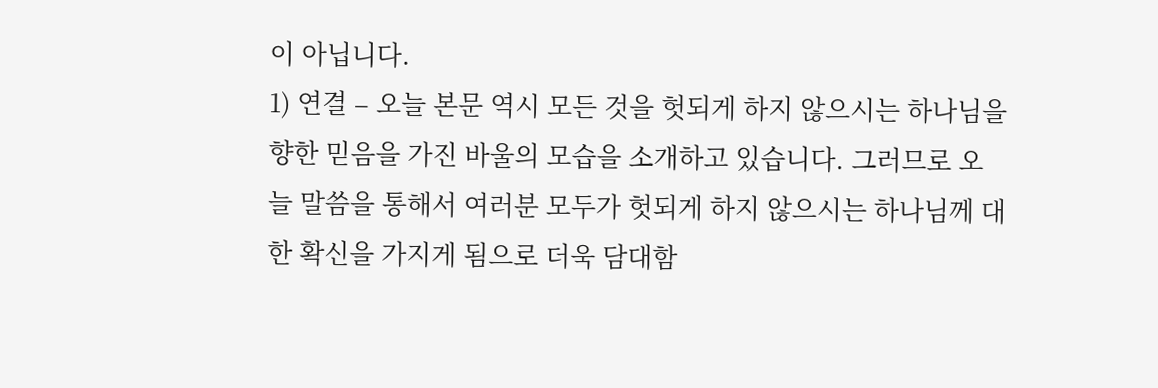이 아닙니다.
1) 연결 – 오늘 본문 역시 모든 것을 헛되게 하지 않으시는 하나님을 향한 믿음을 가진 바울의 모습을 소개하고 있습니다. 그러므로 오늘 말씀을 통해서 여러분 모두가 헛되게 하지 않으시는 하나님께 대한 확신을 가지게 됨으로 더욱 담대함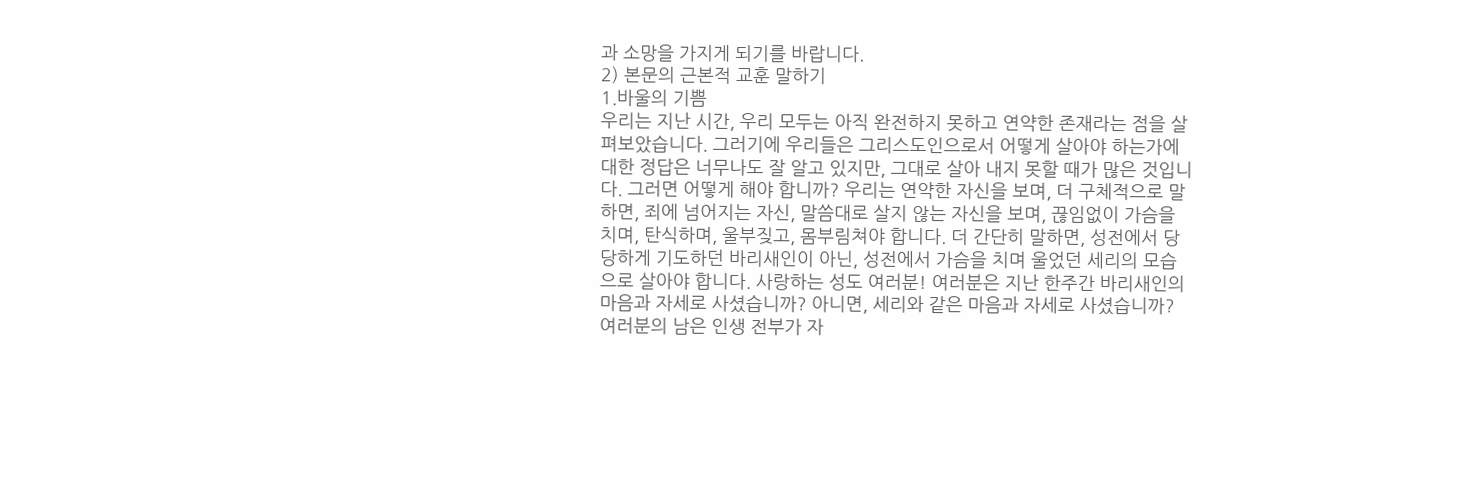과 소망을 가지게 되기를 바랍니다.
2) 본문의 근본적 교훈 말하기
1.바울의 기쁨
우리는 지난 시간, 우리 모두는 아직 완전하지 못하고 연약한 존재라는 점을 살펴보았습니다. 그러기에 우리들은 그리스도인으로서 어떻게 살아야 하는가에 대한 정답은 너무나도 잘 알고 있지만, 그대로 살아 내지 못할 때가 많은 것입니다. 그러면 어떻게 해야 합니까? 우리는 연약한 자신을 보며, 더 구체적으로 말하면, 죄에 넘어지는 자신, 말씀대로 살지 않는 자신을 보며, 끊임없이 가슴을 치며, 탄식하며, 울부짖고, 몸부림쳐야 합니다. 더 간단히 말하면, 성전에서 당당하게 기도하던 바리새인이 아닌, 성전에서 가슴을 치며 울었던 세리의 모습으로 살아야 합니다. 사랑하는 성도 여러분! 여러분은 지난 한주간 바리새인의 마음과 자세로 사셨습니까? 아니면, 세리와 같은 마음과 자세로 사셨습니까? 여러분의 남은 인생 전부가 자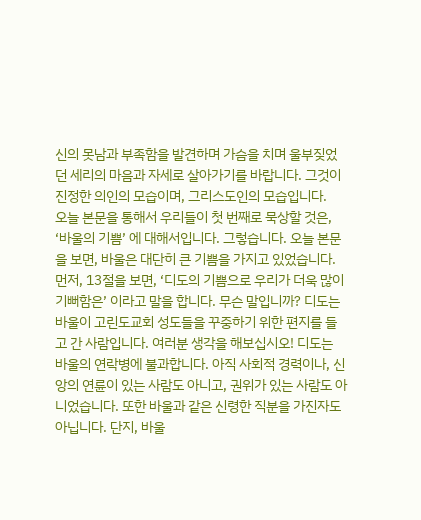신의 못남과 부족함을 발견하며 가슴을 치며 울부짖었던 세리의 마음과 자세로 살아가기를 바랍니다. 그것이 진정한 의인의 모습이며, 그리스도인의 모습입니다.
오늘 본문을 통해서 우리들이 첫 번째로 묵상할 것은, ‘바울의 기쁨’ 에 대해서입니다. 그렇습니다. 오늘 본문을 보면, 바울은 대단히 큰 기쁨을 가지고 있었습니다. 먼저, 13절을 보면, ‘디도의 기쁨으로 우리가 더욱 많이 기뻐함은’ 이라고 말을 합니다. 무슨 말입니까? 디도는 바울이 고린도교회 성도들을 꾸중하기 위한 편지를 들고 간 사람입니다. 여러분 생각을 해보십시오! 디도는 바울의 연락병에 불과합니다. 아직 사회적 경력이나, 신앙의 연륜이 있는 사람도 아니고, 권위가 있는 사람도 아니었습니다. 또한 바울과 같은 신령한 직분을 가진자도 아닙니다. 단지, 바울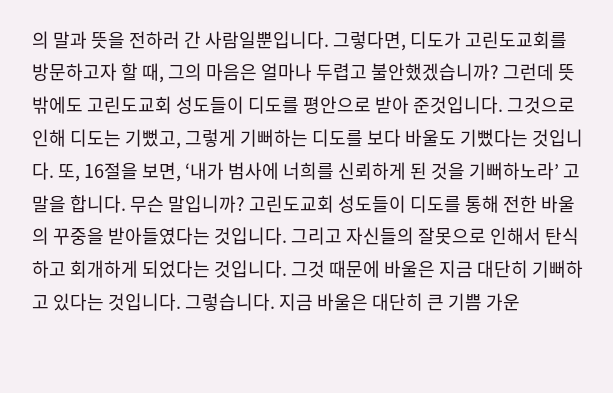의 말과 뜻을 전하러 간 사람일뿐입니다. 그렇다면, 디도가 고린도교회를 방문하고자 할 때, 그의 마음은 얼마나 두렵고 불안했겠습니까? 그런데 뜻밖에도 고린도교회 성도들이 디도를 평안으로 받아 준것입니다. 그것으로 인해 디도는 기뻤고, 그렇게 기뻐하는 디도를 보다 바울도 기뻤다는 것입니다. 또, 16절을 보면, ‘내가 범사에 너희를 신뢰하게 된 것을 기뻐하노라’ 고 말을 합니다. 무슨 말입니까? 고린도교회 성도들이 디도를 통해 전한 바울의 꾸중을 받아들였다는 것입니다. 그리고 자신들의 잘못으로 인해서 탄식하고 회개하게 되었다는 것입니다. 그것 때문에 바울은 지금 대단히 기뻐하고 있다는 것입니다. 그렇습니다. 지금 바울은 대단히 큰 기쁨 가운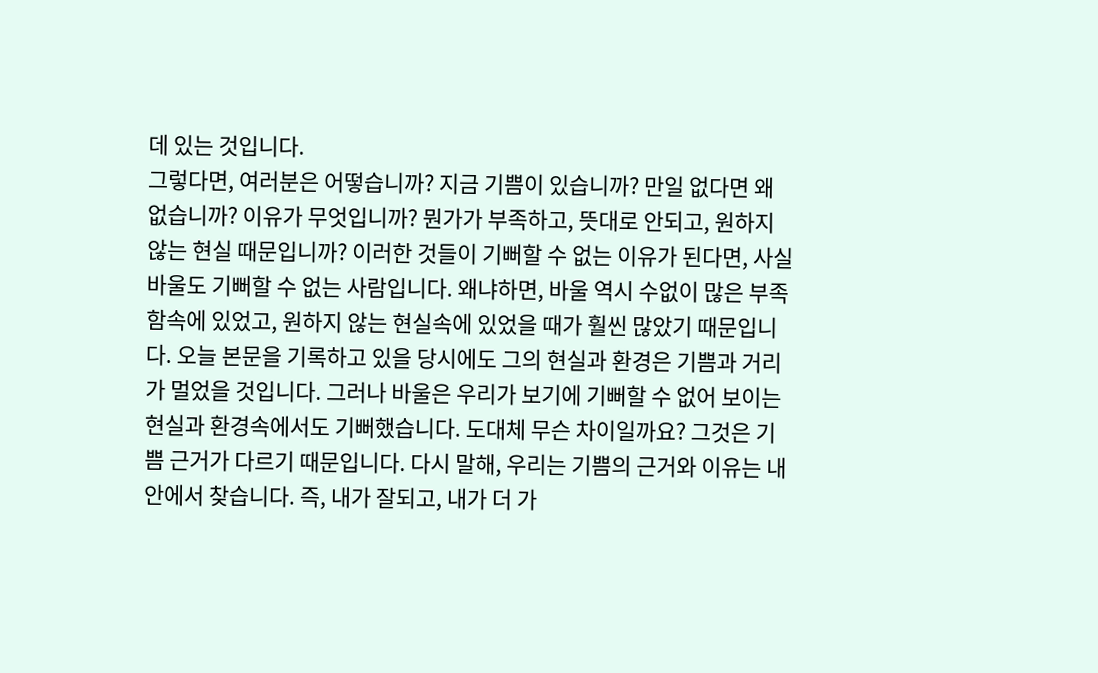데 있는 것입니다.
그렇다면, 여러분은 어떻습니까? 지금 기쁨이 있습니까? 만일 없다면 왜 없습니까? 이유가 무엇입니까? 뭔가가 부족하고, 뜻대로 안되고, 원하지 않는 현실 때문입니까? 이러한 것들이 기뻐할 수 없는 이유가 된다면, 사실 바울도 기뻐할 수 없는 사람입니다. 왜냐하면, 바울 역시 수없이 많은 부족함속에 있었고, 원하지 않는 현실속에 있었을 때가 훨씬 많았기 때문입니다. 오늘 본문을 기록하고 있을 당시에도 그의 현실과 환경은 기쁨과 거리가 멀었을 것입니다. 그러나 바울은 우리가 보기에 기뻐할 수 없어 보이는 현실과 환경속에서도 기뻐했습니다. 도대체 무슨 차이일까요? 그것은 기쁨 근거가 다르기 때문입니다. 다시 말해, 우리는 기쁨의 근거와 이유는 내안에서 찾습니다. 즉, 내가 잘되고, 내가 더 가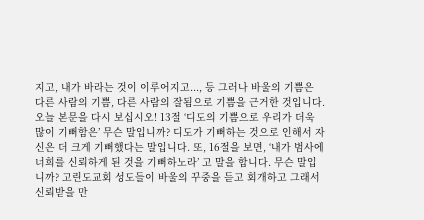지고, 내가 바라는 것이 이루어지고..., 등 그러나 바울의 기쁨은 다른 사람의 기쁨, 다른 사람의 잘됨으로 기쁨을 근거한 것입니다. 오늘 본문을 다시 보십시오! 13절 ‘디도의 기쁨으로 우리가 더욱 많이 기뻐함은’ 무슨 말입니까? 디도가 기뻐하는 것으로 인해서 자신은 더 크게 기뻐했다는 말입니다. 또, 16절을 보면, ‘내가 범사에 너희를 신뢰하게 된 것을 기뻐하노라’ 고 말을 합니다. 무슨 말입니까? 고린도교회 성도들이 바울의 꾸중을 듣고 회개하고 그래서 신뢰받을 만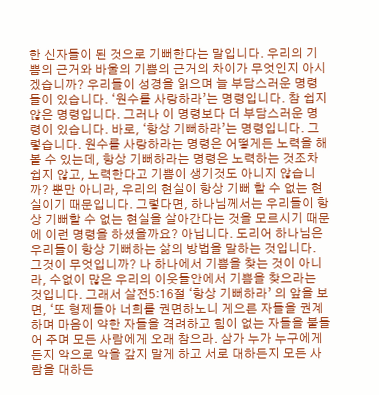한 신자들이 된 것으로 기뻐한다는 말입니다. 우리의 기쁨의 근거와 바울의 기쁨의 근거의 차이가 무엇인지 아시겠습니까? 우리들이 성경을 읽으며 늘 부담스러운 명령들이 있습니다. ‘원수를 사랑하라’는 명령입니다. 참 쉽지 않은 명령입니다. 그러나 이 명령보다 더 부담스러운 명령이 있습니다. 바로, ‘항상 기뻐하라’는 명령입니다. 그렇습니다. 원수를 사랑하라는 명령은 어떻게든 노력을 해볼 수 있는데, 항상 기뻐하라는 명령은 노력하는 것조차 쉽지 않고, 노력한다고 기쁨이 생기것도 아니지 않습니까? 뿐만 아니라, 우리의 현실이 항상 기뻐 할 수 없는 현실이기 때문입니다. 그렇다면, 하나님께서는 우리들이 항상 기뻐할 수 없는 현실을 살아간다는 것을 모르시기 때문에 이런 명령을 하셨을까요? 아닙니다. 도리어 하나님은 우리들이 항상 기뻐하는 삶의 방법을 말하는 것입니다. 그것이 무엇입니까? 나 하나에서 기쁨을 찾는 것이 아니라, 수없이 많은 우리의 이웃들안에서 기쁨을 찾으라는 것입니다. 그래서 살전5:16절 ‘항상 기뻐하라’ 의 앞을 보면, ‘또 형제들아 너희를 권면하노니 게으른 자들을 권계하며 마음이 약한 자들을 격려하고 힘이 없는 자들을 붙들어 주며 모든 사람에게 오래 참으라. 삼가 누가 누구에게든지 악으로 악을 갚지 말게 하고 서로 대하든지 모든 사람을 대하든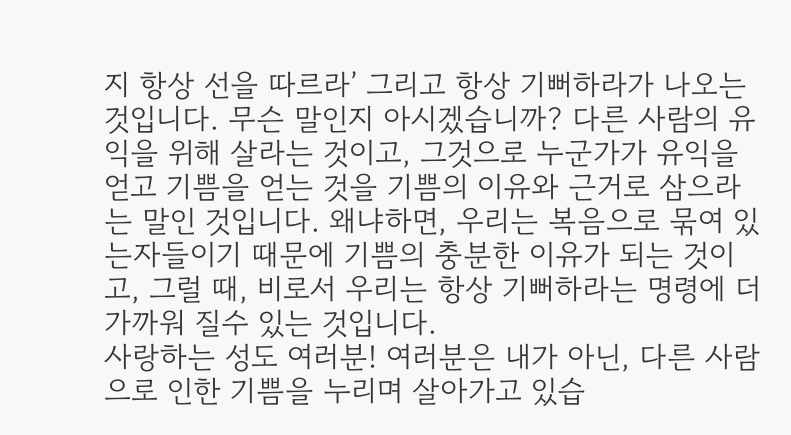지 항상 선을 따르라’ 그리고 항상 기뻐하라가 나오는 것입니다. 무슨 말인지 아시겠습니까? 다른 사람의 유익을 위해 살라는 것이고, 그것으로 누군가가 유익을 얻고 기쁨을 얻는 것을 기쁨의 이유와 근거로 삼으라는 말인 것입니다. 왜냐하면, 우리는 복음으로 묶여 있는자들이기 때문에 기쁨의 충분한 이유가 되는 것이고, 그럴 때, 비로서 우리는 항상 기뻐하라는 명령에 더 가까워 질수 있는 것입니다.
사랑하는 성도 여러분! 여러분은 내가 아닌, 다른 사람으로 인한 기쁨을 누리며 살아가고 있습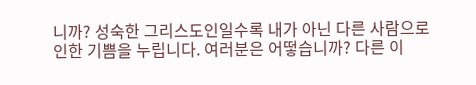니까? 성숙한 그리스도인일수록 내가 아닌 다른 사람으로 인한 기쁨을 누립니다. 여러분은 어떻습니까? 다른 이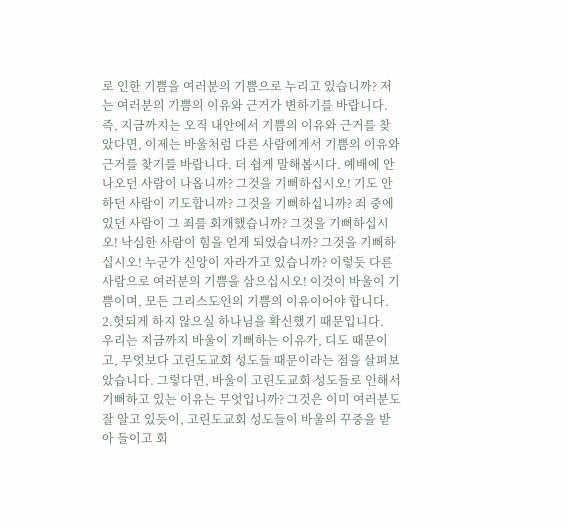로 인한 기쁨을 여러분의 기쁨으로 누리고 있습니까? 저는 여러분의 기쁨의 이유와 근거가 변하기를 바랍니다. 즉, 지금까지는 오직 내안에서 기쁨의 이유와 근거를 찾았다면, 이제는 바울처럼 다른 사람에게서 기쁨의 이유와 근거를 찾기를 바랍니다. 더 쉽게 말해봅시다. 예배에 안나오던 사람이 나옵니까? 그것을 기뻐하십시오! 기도 안하던 사람이 기도합니까? 그것을 기뻐하십니까? 죄 중에 있던 사람이 그 죄를 회개했습니까? 그것을 기뻐하십시오! 낙심한 사람이 힘을 얻게 되었습니까? 그것을 기뻐하십시오! 누군가 신앙이 자라가고 있습니까? 이렇듯 다른 사람으로 여러분의 기쁨을 삼으십시오! 이것이 바울이 기쁨이며, 모든 그리스도인의 기쁨의 이유이어야 합니다.
2.헛되게 하지 않으실 하나님을 확신했기 때문입니다.
우리는 지금까지 바울이 기뻐하는 이유가, 디도 때문이고, 무엇보다 고린도교회 성도들 때문이라는 점을 살펴보았습니다. 그렇다면, 바울이 고린도교회 성도들로 인해서 기뻐하고 있는 이유는 무엇입니까? 그것은 이미 여러분도 잘 알고 있듯이, 고린도교회 성도들이 바울의 꾸중을 받아 들이고 회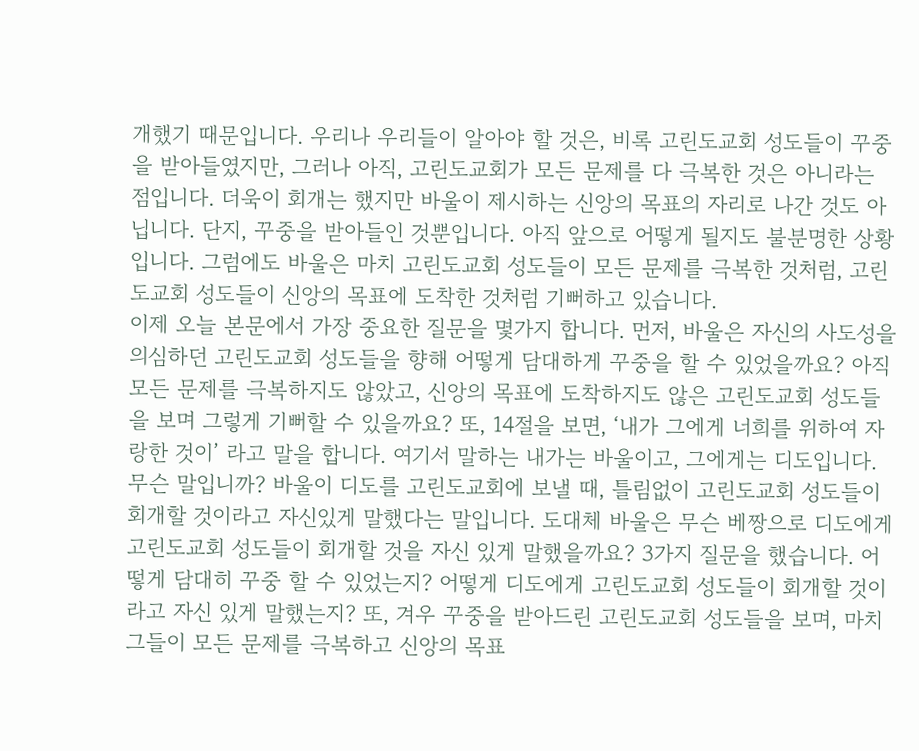개했기 때문입니다. 우리나 우리들이 알아야 할 것은, 비록 고린도교회 성도들이 꾸중을 받아들였지만, 그러나 아직, 고린도교회가 모든 문제를 다 극복한 것은 아니라는 점입니다. 더욱이 회개는 했지만 바울이 제시하는 신앙의 목표의 자리로 나간 것도 아닙니다. 단지, 꾸중을 받아들인 것뿐입니다. 아직 앞으로 어떻게 될지도 불분명한 상황입니다. 그럼에도 바울은 마치 고린도교회 성도들이 모든 문제를 극복한 것처럼, 고린도교회 성도들이 신앙의 목표에 도착한 것처럼 기뻐하고 있습니다.
이제 오늘 본문에서 가장 중요한 질문을 몇가지 합니다. 먼저, 바울은 자신의 사도성을 의심하던 고린도교회 성도들을 향해 어떻게 담대하게 꾸중을 할 수 있었을까요? 아직 모든 문제를 극복하지도 않았고, 신앙의 목표에 도착하지도 않은 고린도교회 성도들을 보며 그렇게 기뻐할 수 있을까요? 또, 14절을 보면, ‘내가 그에게 너희를 위하여 자랑한 것이’ 라고 말을 합니다. 여기서 말하는 내가는 바울이고, 그에게는 디도입니다. 무슨 말입니까? 바울이 디도를 고린도교회에 보낼 때, 틀림없이 고린도교회 성도들이 회개할 것이라고 자신있게 말했다는 말입니다. 도대체 바울은 무슨 베짱으로 디도에게 고린도교회 성도들이 회개할 것을 자신 있게 말했을까요? 3가지 질문을 했습니다. 어떻게 담대히 꾸중 할 수 있었는지? 어떻게 디도에게 고린도교회 성도들이 회개할 것이라고 자신 있게 말했는지? 또, 겨우 꾸중을 받아드린 고린도교회 성도들을 보며, 마치 그들이 모든 문제를 극복하고 신앙의 목표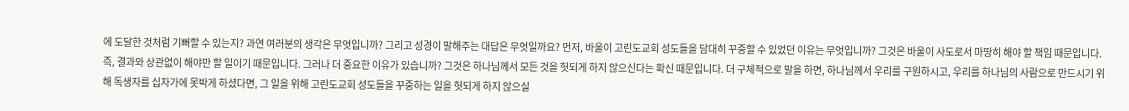에 도달한 것처럼 기뻐할 수 있는지? 과연 여러분의 생각은 무엇입니까? 그리고 성경이 말해주는 대답은 무엇일까요? 먼저, 바울이 고린도교회 성도들을 담대히 꾸중할 수 있었던 이유는 무엇입니까? 그것은 바울이 사도로서 마땅히 해야 할 책임 때문입니다. 즉, 결과와 상관없이 해야만 할 일이기 때문입니다. 그러나 더 중요한 이유가 있습니까? 그것은 하나님께서 모든 것을 헛되게 하지 않으신다는 확신 때문입니다. 더 구체적으로 말을 하면, 하나님께서 우리를 구원하시고, 우리를 하나님의 사람으로 만드시기 위해 독생자를 십자가에 못박게 하셨다면, 그 일을 위해 고린도교회 성도들을 꾸중하는 일을 헛되게 하지 않으실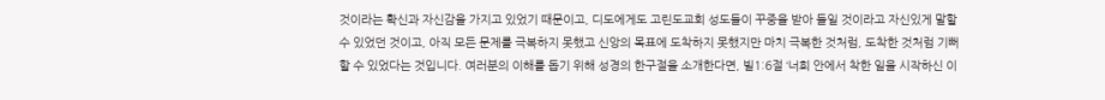것이라는 확신과 자신감을 가지고 있었기 때문이고, 디도에게도 고린도교회 성도들이 꾸중을 받아 들일 것이라고 자신있게 말할 수 있었던 것이고, 아직 모든 문제를 극복하지 못했고 신앙의 목표에 도착하지 못했지만 마치 극복한 것처럼, 도착한 것처럼 기뻐할 수 있었다는 것입니다. 여러분의 이해를 돕기 위해 성경의 한구절을 소개한다면, 빌1:6절 ‘너희 안에서 착한 일을 시작하신 이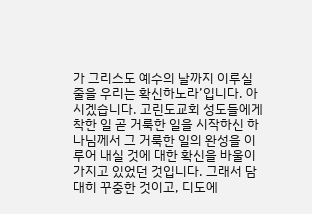가 그리스도 예수의 날까지 이루실 줄을 우리는 확신하노라’입니다. 아시겠습니다. 고린도교회 성도들에게 착한 일 곧 거룩한 일을 시작하신 하나님께서 그 거룩한 일의 완성을 이루어 내실 것에 대한 확신을 바울이 가지고 있었던 것입니다. 그래서 담대히 꾸중한 것이고, 디도에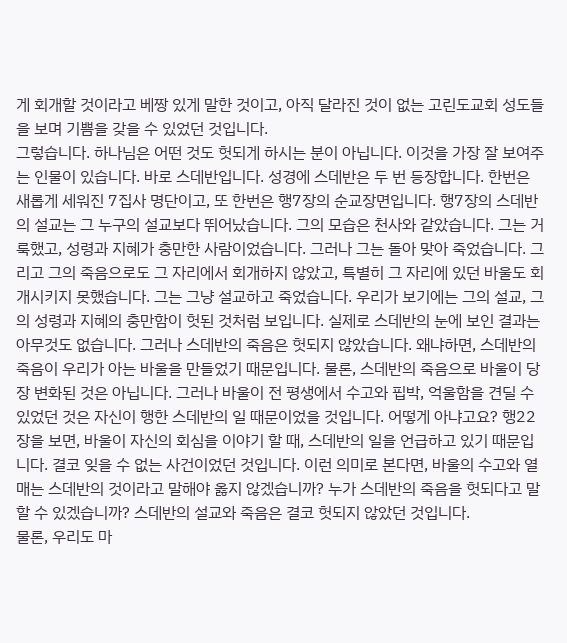게 회개할 것이라고 베짱 있게 말한 것이고, 아직 달라진 것이 없는 고린도교회 성도들을 보며 기쁨을 갖을 수 있었던 것입니다.
그렇습니다. 하나님은 어떤 것도 헛되게 하시는 분이 아닙니다. 이것을 가장 잘 보여주는 인물이 있습니다. 바로 스데반입니다. 성경에 스데반은 두 번 등장합니다. 한번은 새롭게 세워진 7집사 명단이고, 또 한번은 행7장의 순교장면입니다. 행7장의 스데반의 설교는 그 누구의 설교보다 뛰어났습니다. 그의 모습은 천사와 같았습니다. 그는 거룩했고, 성령과 지혜가 충만한 사람이었습니다. 그러나 그는 돌아 맞아 죽었습니다. 그리고 그의 죽음으로도 그 자리에서 회개하지 않았고, 특별히 그 자리에 있던 바울도 회개시키지 못했습니다. 그는 그냥 설교하고 죽었습니다. 우리가 보기에는 그의 설교, 그의 성령과 지혜의 충만함이 헛된 것처럼 보입니다. 실제로 스데반의 눈에 보인 결과는 아무것도 없습니다. 그러나 스데반의 죽음은 헛되지 않았습니다. 왜냐하면, 스데반의 죽음이 우리가 아는 바울을 만들었기 때문입니다. 물론, 스데반의 죽음으로 바울이 당장 변화된 것은 아닙니다. 그러나 바울이 전 평생에서 수고와 핍박, 억울함을 견딜 수 있었던 것은 자신이 행한 스데반의 일 때문이었을 것입니다. 어떻게 아냐고요? 행22장을 보면, 바울이 자신의 회심을 이야기 할 때, 스데반의 일을 언급하고 있기 때문입니다. 결코 잊을 수 없는 사건이었던 것입니다. 이런 의미로 본다면, 바울의 수고와 열매는 스데반의 것이라고 말해야 옳지 않겠습니까? 누가 스데반의 죽음을 헛되다고 말할 수 있겠습니까? 스데반의 설교와 죽음은 결코 헛되지 않았던 것입니다.
물론, 우리도 마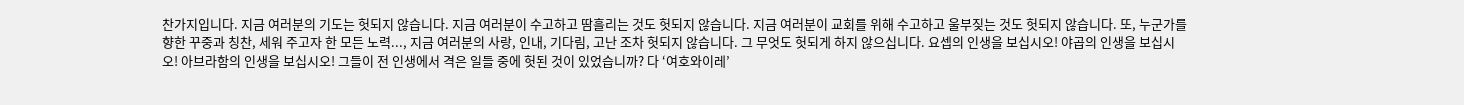찬가지입니다. 지금 여러분의 기도는 헛되지 않습니다. 지금 여러분이 수고하고 땀흘리는 것도 헛되지 않습니다. 지금 여러분이 교회를 위해 수고하고 울부짖는 것도 헛되지 않습니다. 또, 누군가를 향한 꾸중과 칭찬, 세워 주고자 한 모든 노력..., 지금 여러분의 사랑, 인내, 기다림, 고난 조차 헛되지 않습니다. 그 무엇도 헛되게 하지 않으십니다. 요셉의 인생을 보십시오! 야곱의 인생을 보십시오! 아브라함의 인생을 보십시오! 그들이 전 인생에서 격은 일들 중에 헛된 것이 있었습니까? 다 ‘여호와이레’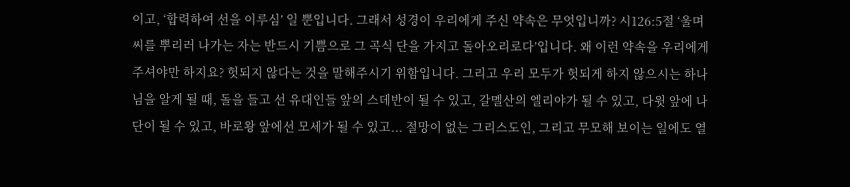이고, ‘합력하여 선을 이루심’ 일 뿐입니다. 그래서 성경이 우리에게 주신 약속은 무엇입니까? 시126:5절 ‘울며 씨를 뿌리러 나가는 자는 반드시 기쁨으로 그 곡식 단을 가지고 돌아오리로다’입니다. 왜 이런 약속을 우리에게 주셔야만 하지요? 헛되지 않다는 것을 말해주시기 위함입니다. 그리고 우리 모두가 헛되게 하지 않으시는 하나님을 알게 될 때, 돌을 들고 선 유대인들 앞의 스데반이 될 수 있고, 갈멜산의 엘리야가 될 수 있고, 다윗 앞에 나단이 될 수 있고, 바로왕 앞에선 모세가 될 수 있고... 절망이 없는 그리스도인, 그리고 무모해 보이는 일에도 열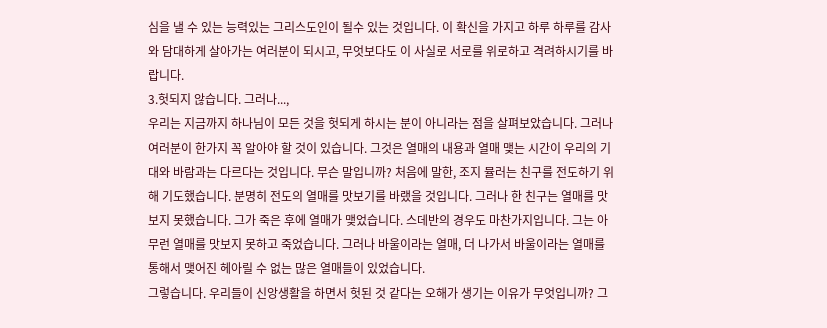심을 낼 수 있는 능력있는 그리스도인이 될수 있는 것입니다. 이 확신을 가지고 하루 하루를 감사와 담대하게 살아가는 여러분이 되시고, 무엇보다도 이 사실로 서로를 위로하고 격려하시기를 바랍니다.
3.헛되지 않습니다. 그러나...,
우리는 지금까지 하나님이 모든 것을 헛되게 하시는 분이 아니라는 점을 살펴보았습니다. 그러나 여러분이 한가지 꼭 알아야 할 것이 있습니다. 그것은 열매의 내용과 열매 맺는 시간이 우리의 기대와 바람과는 다르다는 것입니다. 무슨 말입니까? 처음에 말한, 조지 뮬러는 친구를 전도하기 위해 기도했습니다. 분명히 전도의 열매를 맛보기를 바랬을 것입니다. 그러나 한 친구는 열매를 맛보지 못했습니다. 그가 죽은 후에 열매가 맺었습니다. 스데반의 경우도 마찬가지입니다. 그는 아무런 열매를 맛보지 못하고 죽었습니다. 그러나 바울이라는 열매, 더 나가서 바울이라는 열매를 통해서 맺어진 헤아릴 수 없는 많은 열매들이 있었습니다.
그렇습니다. 우리들이 신앙생활을 하면서 헛된 것 같다는 오해가 생기는 이유가 무엇입니까? 그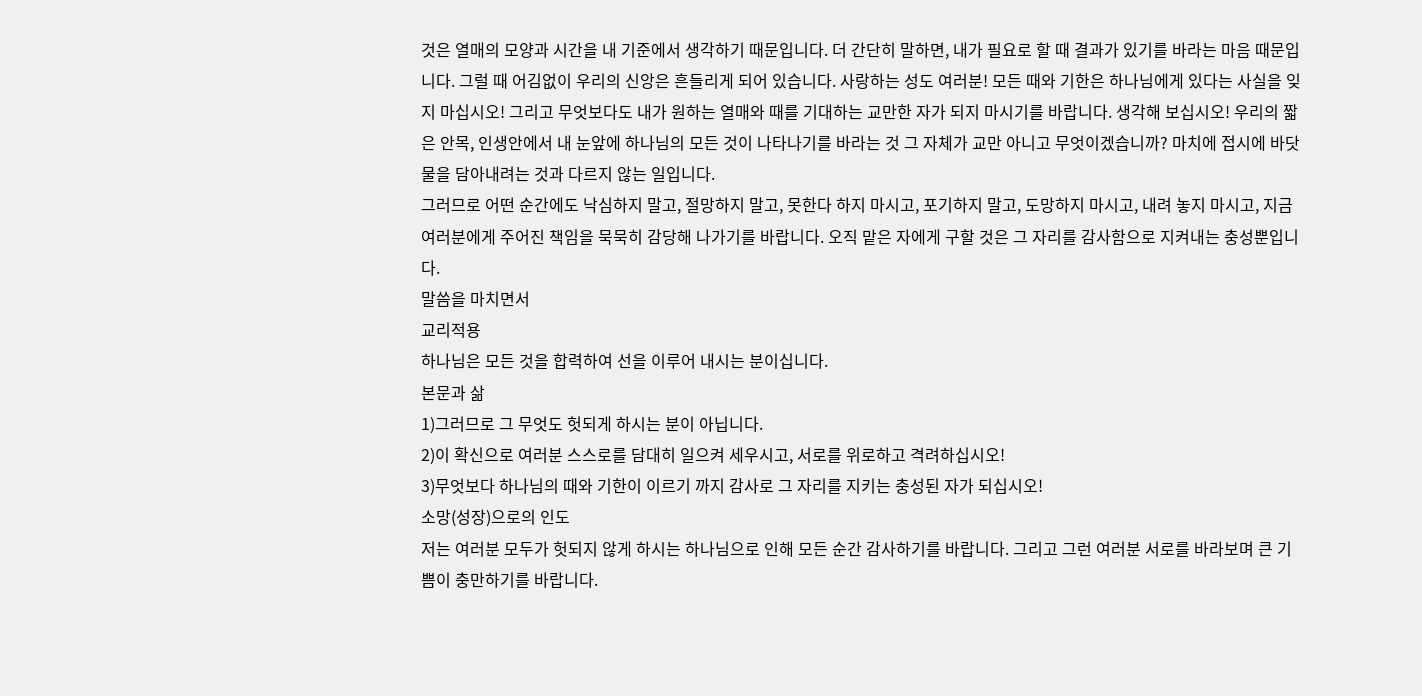것은 열매의 모양과 시간을 내 기준에서 생각하기 때문입니다. 더 간단히 말하면, 내가 필요로 할 때 결과가 있기를 바라는 마음 때문입니다. 그럴 때 어김없이 우리의 신앙은 흔들리게 되어 있습니다. 사랑하는 성도 여러분! 모든 때와 기한은 하나님에게 있다는 사실을 잊지 마십시오! 그리고 무엇보다도 내가 원하는 열매와 때를 기대하는 교만한 자가 되지 마시기를 바랍니다. 생각해 보십시오! 우리의 짧은 안목, 인생안에서 내 눈앞에 하나님의 모든 것이 나타나기를 바라는 것 그 자체가 교만 아니고 무엇이겠습니까? 마치에 접시에 바닷물을 담아내려는 것과 다르지 않는 일입니다.
그러므로 어떤 순간에도 낙심하지 말고, 절망하지 말고, 못한다 하지 마시고, 포기하지 말고, 도망하지 마시고, 내려 놓지 마시고, 지금 여러분에게 주어진 책임을 묵묵히 감당해 나가기를 바랍니다. 오직 맡은 자에게 구할 것은 그 자리를 감사함으로 지켜내는 충성뿐입니다.
말씀을 마치면서
교리적용
하나님은 모든 것을 합력하여 선을 이루어 내시는 분이십니다.
본문과 삶
1)그러므로 그 무엇도 헛되게 하시는 분이 아닙니다.
2)이 확신으로 여러분 스스로를 담대히 일으켜 세우시고, 서로를 위로하고 격려하십시오!
3)무엇보다 하나님의 때와 기한이 이르기 까지 감사로 그 자리를 지키는 충성된 자가 되십시오!
소망(성장)으로의 인도
저는 여러분 모두가 헛되지 않게 하시는 하나님으로 인해 모든 순간 감사하기를 바랍니다. 그리고 그런 여러분 서로를 바라보며 큰 기쁨이 충만하기를 바랍니다.